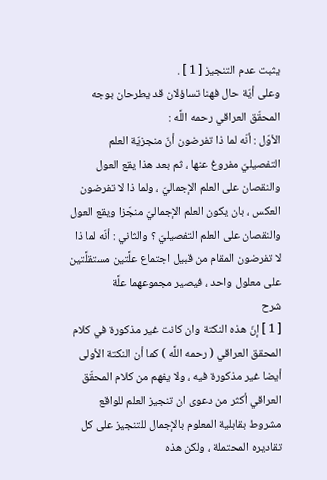يثبت عدم التنجيز [ 1 ] .
وعلى أيّة حال فهنا تساؤلان قد يطرحان بوجه المحقّق العراقي رحمه اللَّه :
الأوّل : أنّه لما ذا تفرضون أنّ منجزيّة العلم التفصيليّ مفروغ عنها ، ثم بعد هذا يقع العول والنقصان على العلم الإجماليّ ، ولما ذا لا تفرضون العكس ، بان يكون العلم الإجماليّ منجّزا ويقع العول والنقصان على العلم التفصيليّ ؟ والثاني : أنّه لما ذا لا تفرضون المقام من قبيل اجتماع علَّتين مستقلَّتين على معلول واحد ، فيصير مجموعهما علَّة
شرح
[ 1 ] إنّ هذه النكتة وان كانت غير مذكورة في كلام المحقق العراقي ( رحمه اللَّه ) كما أن النكتة الأولى أيضا غير مذكورة فيه ، ولا يفهم من كلام المحقّق العراقي أكثر من دعوى ان تنجيز العلم للواقع مشروط بقابلية المعلوم بالإجمال للتنجيز على كل تقاديره المحتملة ، ولكن هذه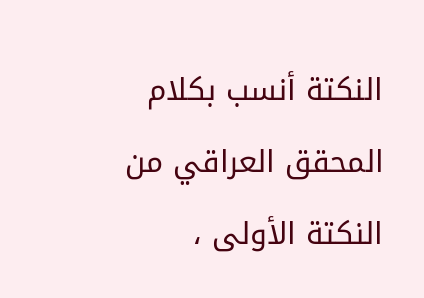النكتة أنسب بكلام المحقق العراقي من النكتة الأولى ،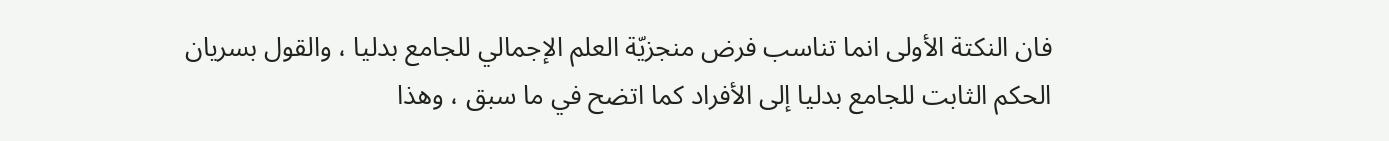فان النكتة الأولى انما تناسب فرض منجزيّة العلم الإجمالي للجامع بدليا ، والقول بسريان الحكم الثابت للجامع بدليا إلى الأفراد كما اتضح في ما سبق ، وهذا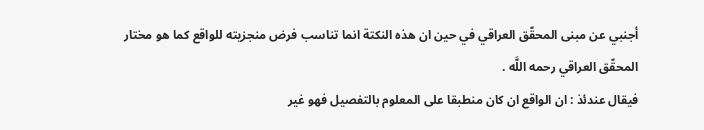أجنبي عن مبنى المحقّق العراقي في حين ان هذه النكتة انما تناسب فرض منجزيته للواقع كما هو مختار المحقّق العراقي رحمه اللَّه .
فيقال عندئذ : ان الواقع ان كان منطبقا على المعلوم بالتفصيل فهو غير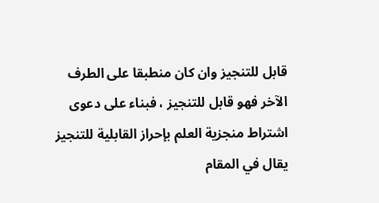قابل للتنجيز وان كان منطبقا على الطرف الآخر فهو قابل للتنجيز ، فبناء على دعوى اشتراط منجزية العلم بإحراز القابلية للتنجيز يقال في المقام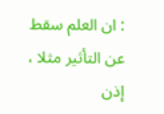: ان العلم سقط عن التأثير مثلا ، إذن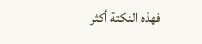فهذه النكتة أكثر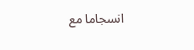انسجاما مع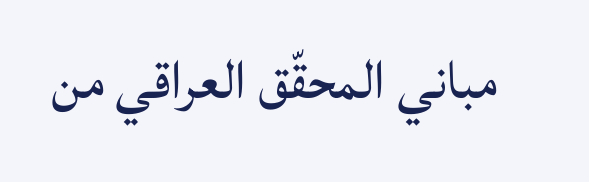مباني المحقّق العراقي من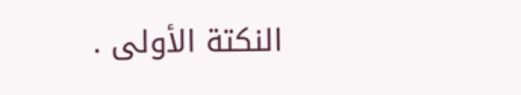النكتة الأولى .